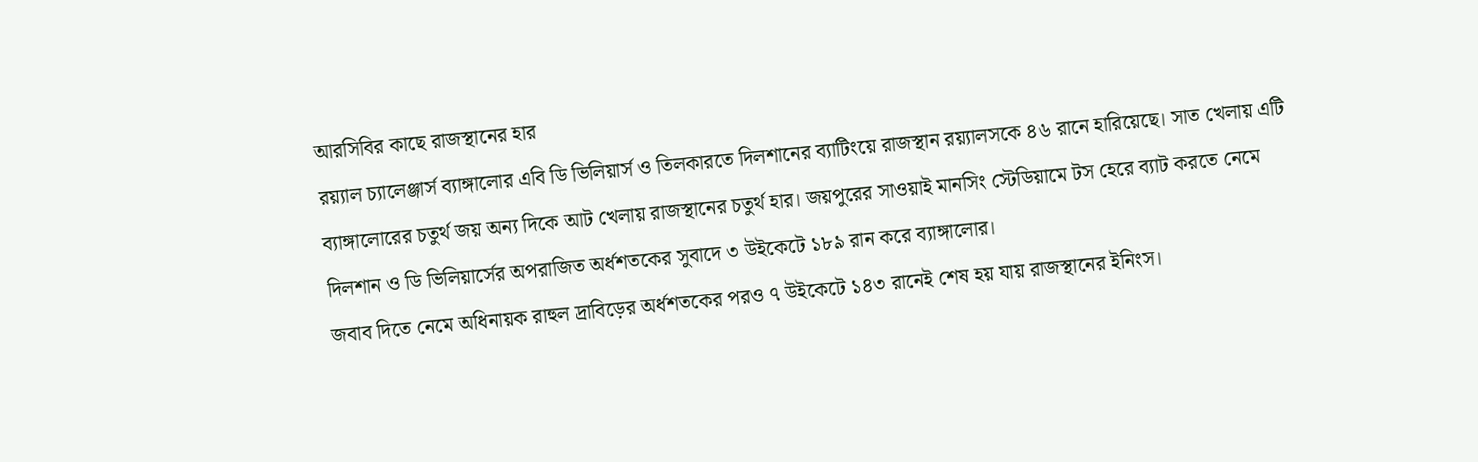আরসিবির কাছে রাজস্থানের হার
রয়্যাল চ্যালেঞ্জার্স ব্যাঙ্গালোর এবি ডি ভিলিয়ার্স ও তিলকারতে দিলশানের ব্যাটিংয়ে রাজস্থান রয়্যালসকে ৪৬ রানে হারিয়েছে। সাত খেলায় এটি ব্যাঙ্গালোরের চতুর্থ জয় অন্য দিকে আট খেলায় রাজস্থানের চতুর্থ হার। জয়পুরের সাওয়াই মানসিং স্টেডিয়ামে টস হেরে ব্যাট করতে নেমে দিলশান ও ডি ভিলিয়ার্সের অপরাজিত অর্ধশতকের সুবাদে ৩ উইকেটে ১৮৯ রান করে ব্যাঙ্গালোর।
জবাব দিতে নেমে অধিনায়ক রাহুল দ্রাবিড়ের অর্ধশতকের পরও ৭ উইকেটে ১৪৩ রানেই শেষ হয় যায় রাজস্থানের ইনিংস।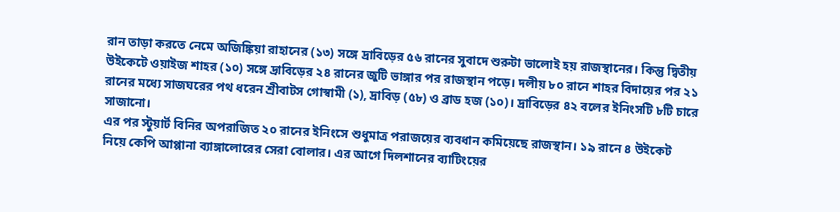রান তাড়া করতে নেমে অজিঙ্কিয়া রাহানের (১৩) সঙ্গে দ্রাবিড়ের ৫৬ রানের সুবাদে শুরুটা ভালোই হয় রাজস্থানের। কিন্তু দ্বিতীয় উইকেটে ওয়াইজ শাহর (১০) সঙ্গে দ্রাবিড়ের ২৪ রানের জুটি ভাঙ্গার পর রাজস্থান পড়ে। দলীয় ৮০ রানে শাহর বিদায়ের পর ২১ রানের মধ্যে সাজঘরের পথ ধরেন শ্রীবাটস গোস্বামী (১), দ্রাবিড় (৫৮) ও ব্রাড হজ (১০)। দ্রাবিড়ের ৪২ বলের ইনিংসটি ৮টি চারে সাজানো।
এর পর স্টুয়ার্ট বিনির অপরাজিত ২০ রানের ইনিংসে শুধুমাত্র পরাজয়ের ব্যবধান কমিয়েছে রাজস্থান। ১৯ রানে ৪ উইকেট নিয়ে কেপি আপ্পানা ব্যাঙ্গালোরের সেরা বোলার। এর আগে দিলশানের ব্যাটিংয়ের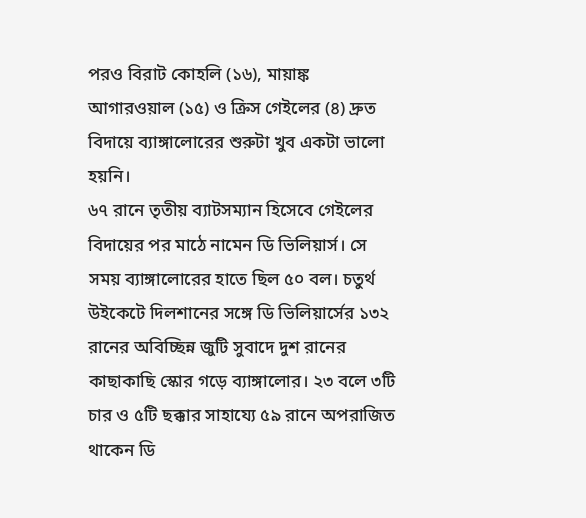পরও বিরাট কোহলি (১৬), মায়াঙ্ক আগারওয়াল (১৫) ও ক্রিস গেইলের (৪) দ্রুত বিদায়ে ব্যাঙ্গালোরের শুরুটা খুব একটা ভালো হয়নি।
৬৭ রানে তৃতীয় ব্যাটসম্যান হিসেবে গেইলের বিদায়ের পর মাঠে নামেন ডি ভিলিয়ার্স। সে সময় ব্যাঙ্গালোরের হাতে ছিল ৫০ বল। চতুর্থ উইকেটে দিলশানের সঙ্গে ডি ভিলিয়ার্সের ১৩২ রানের অবিচ্ছিন্ন জুটি সুবাদে দুশ রানের কাছাকাছি স্কোর গড়ে ব্যাঙ্গালোর। ২৩ বলে ৩টি চার ও ৫টি ছক্কার সাহায্যে ৫৯ রানে অপরাজিত থাকেন ডি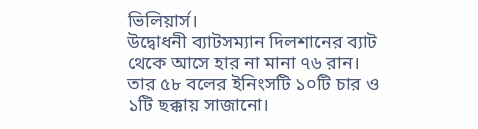ভিলিয়ার্স।
উদ্বোধনী ব্যাটসম্যান দিলশানের ব্যাট থেকে আসে হার না মানা ৭৬ রান। তার ৫৮ বলের ইনিংসটি ১০টি চার ও ১টি ছক্কায় সাজানো।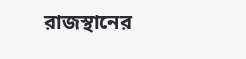রাজস্থানের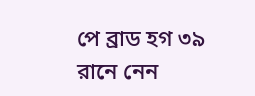পে ব্রাড হগ ৩৯ রানে নেন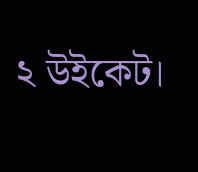২ উইকেট।